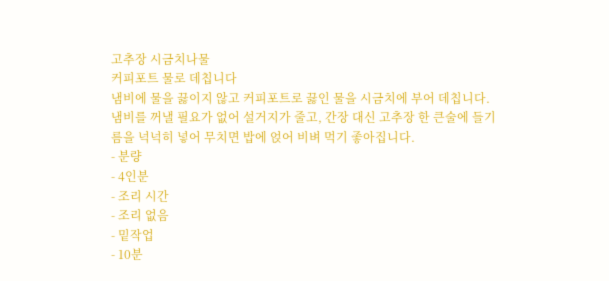고추장 시금치나물
커피포트 물로 데칩니다
냄비에 물을 끓이지 않고 커피포트로 끓인 물을 시금치에 부어 데칩니다. 냄비를 꺼낼 필요가 없어 설거지가 줄고, 간장 대신 고추장 한 큰술에 들기름을 넉넉히 넣어 무치면 밥에 얹어 비벼 먹기 좋아집니다.
- 분량
- 4인분
- 조리 시간
- 조리 없음
- 밑작업
- 10분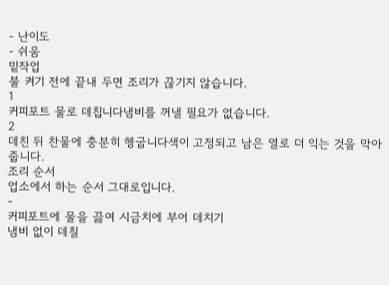- 난이도
- 쉬움
밑작업
불 켜기 전에 끝내 두면 조리가 끊기지 않습니다.
1
커피포트 물로 데칩니다냄비를 꺼낼 필요가 없습니다.
2
데친 뒤 찬물에 충분히 헹굽니다색이 고정되고 남은 열로 더 익는 것을 막아 줍니다.
조리 순서
업소에서 하는 순서 그대로입니다.
-
커피포트에 물을 끓여 시금치에 부어 데치기
냄비 없이 데칠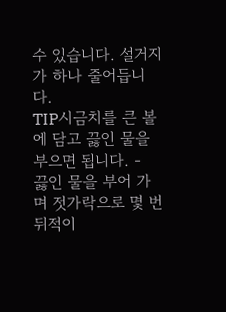수 있습니다. 설거지가 하나 줄어듭니다.
TIP시금치를 큰 볼에 담고 끓인 물을 부으면 됩니다. -
끓인 물을 부어 가며 젓가락으로 몇 번 뒤적이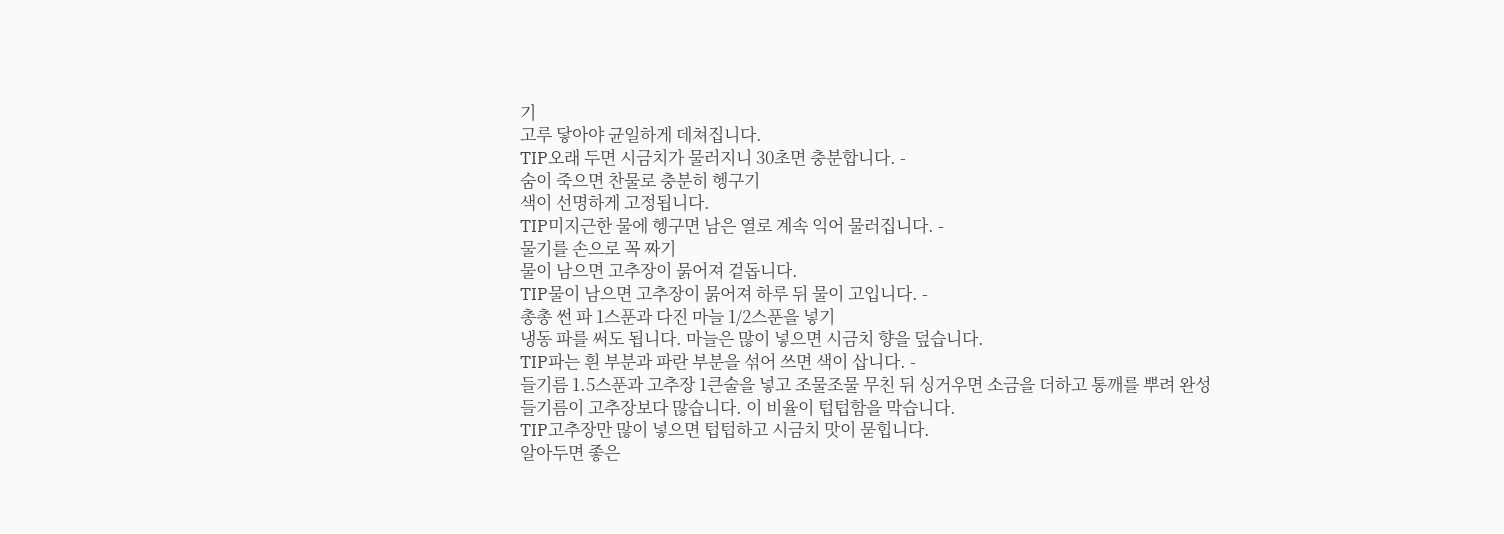기
고루 닿아야 균일하게 데쳐집니다.
TIP오래 두면 시금치가 물러지니 30초면 충분합니다. -
숨이 죽으면 찬물로 충분히 헹구기
색이 선명하게 고정됩니다.
TIP미지근한 물에 헹구면 남은 열로 계속 익어 물러집니다. -
물기를 손으로 꼭 짜기
물이 남으면 고추장이 묽어져 겉돕니다.
TIP물이 남으면 고추장이 묽어져 하루 뒤 물이 고입니다. -
총총 썬 파 1스푼과 다진 마늘 1/2스푼을 넣기
냉동 파를 써도 됩니다. 마늘은 많이 넣으면 시금치 향을 덮습니다.
TIP파는 흰 부분과 파란 부분을 섞어 쓰면 색이 삽니다. -
들기름 1.5스푼과 고추장 1큰술을 넣고 조물조물 무친 뒤 싱거우면 소금을 더하고 통깨를 뿌려 완성
들기름이 고추장보다 많습니다. 이 비율이 텁텁함을 막습니다.
TIP고추장만 많이 넣으면 텁텁하고 시금치 맛이 묻힙니다.
알아두면 좋은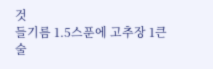것
들기름 1.5스푼에 고추장 1큰술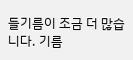들기름이 조금 더 많습니다. 기름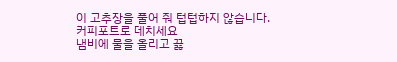이 고추장을 풀어 줘 텁텁하지 않습니다.
커피포트로 데치세요
냄비에 물을 올리고 끓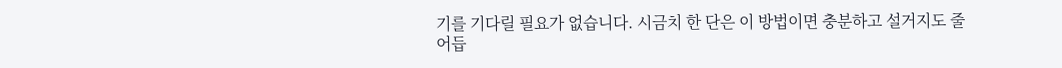기를 기다릴 필요가 없습니다. 시금치 한 단은 이 방법이면 충분하고 설거지도 줄어듭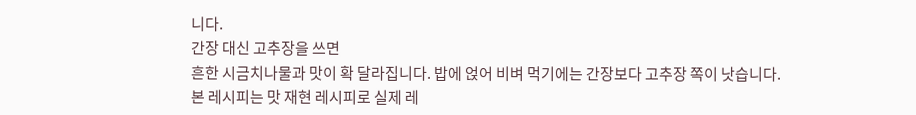니다.
간장 대신 고추장을 쓰면
흔한 시금치나물과 맛이 확 달라집니다. 밥에 얹어 비벼 먹기에는 간장보다 고추장 쪽이 낫습니다.
본 레시피는 맛 재현 레시피로 실제 레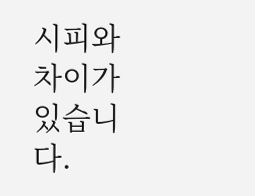시피와 차이가 있습니다.